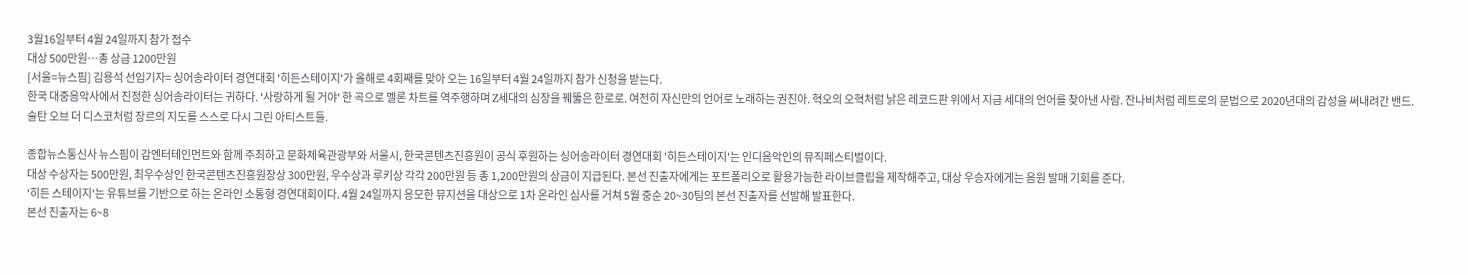3월16일부터 4월 24일까지 참가 접수
대상 500만원…총 상금 1200만원
[서울=뉴스핌] 김용석 선임기자= 싱어송라이터 경연대회 '히든스테이지'가 올해로 4회째를 맞아 오는 16일부터 4월 24일까지 참가 신청을 받는다.
한국 대중음악사에서 진정한 싱어송라이터는 귀하다. '사랑하게 될 거야' 한 곡으로 멜론 차트를 역주행하며 Z세대의 심장을 꿰뚫은 한로로. 여전히 자신만의 언어로 노래하는 권진아. 혁오의 오혁처럼 낡은 레코드판 위에서 지금 세대의 언어를 찾아낸 사람. 잔나비처럼 레트로의 문법으로 2020년대의 감성을 써내려간 밴드. 술탄 오브 더 디스코처럼 장르의 지도를 스스로 다시 그린 아티스트들.

종합뉴스통신사 뉴스핌이 감엔터테인먼트와 함께 주최하고 문화체육관광부와 서울시, 한국콘텐츠진흥원이 공식 후원하는 싱어송라이터 경연대회 '히든스테이지'는 인디음악인의 뮤직페스티벌이다.
대상 수상자는 500만원, 최우수상인 한국콘텐츠진흥원장상 300만원, 우수상과 루키상 각각 200만원 등 총 1,200만원의 상금이 지급된다. 본선 진출자에게는 포트폴리오로 활용가능한 라이브클립을 제작해주고, 대상 우승자에게는 음원 발매 기회를 준다.
'히든 스테이지'는 유튜브를 기반으로 하는 온라인 소통형 경연대회이다. 4월 24일까지 응모한 뮤지션을 대상으로 1차 온라인 심사를 거쳐 5월 중순 20~30팀의 본선 진출자를 선발해 발표한다.
본선 진출자는 6~8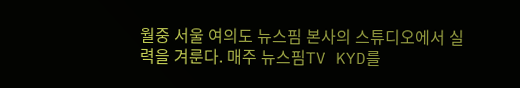월중 서울 여의도 뉴스핌 본사의 스튜디오에서 실력을 겨룬다. 매주 뉴스핌TV KYD를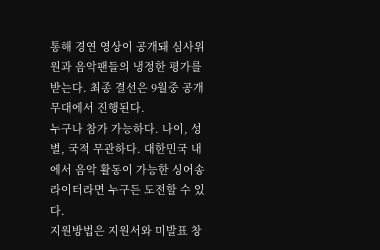통해 경연 영상이 공개돼 심사위원과 음악팬들의 냉정한 평가를 받는다. 최종 결선은 9월중 공개 무대에서 진행된다.
누구나 참가 가능하다. 나이, 성별, 국적 무관하다. 대한민국 내에서 음악 활동이 가능한 싱어송라이터라면 누구든 도전할 수 있다.
지원방법은 지원서와 미발표 창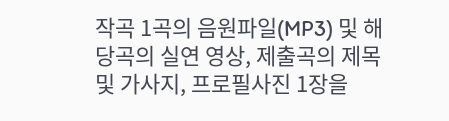작곡 1곡의 음원파일(MP3) 및 해당곡의 실연 영상, 제출곡의 제목및 가사지, 프로필사진 1장을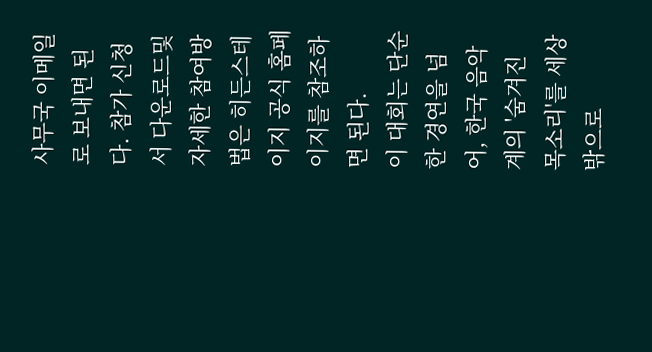사무국 이메일로 보내면 된다. 참가 신청서 다운로드및 자세한 참여방법은 히든스테이지 공식 홈페이지를 참조하면 된다.
이 대회는 단순한 경연을 넘어, 한국 음악계의 '숨겨진 목소리'를 세상 밖으로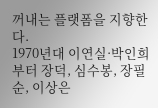꺼내는 플랫폼을 지향한다.
1970년대 이연실·박인희부터 장덕, 심수봉, 장필순, 이상은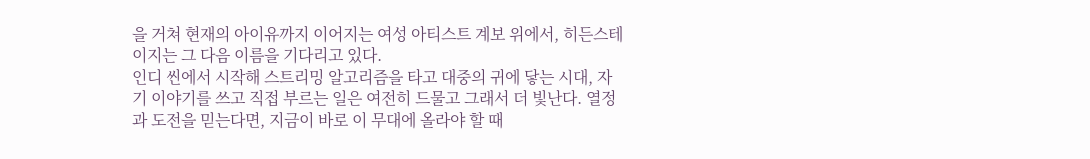을 거쳐 현재의 아이유까지 이어지는 여성 아티스트 계보 위에서, 히든스테이지는 그 다음 이름을 기다리고 있다.
인디 씬에서 시작해 스트리밍 알고리즘을 타고 대중의 귀에 닿는 시대, 자기 이야기를 쓰고 직접 부르는 일은 여전히 드물고 그래서 더 빛난다. 열정과 도전을 믿는다면, 지금이 바로 이 무대에 올라야 할 때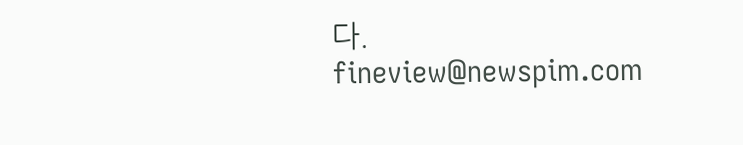다.
fineview@newspim.com